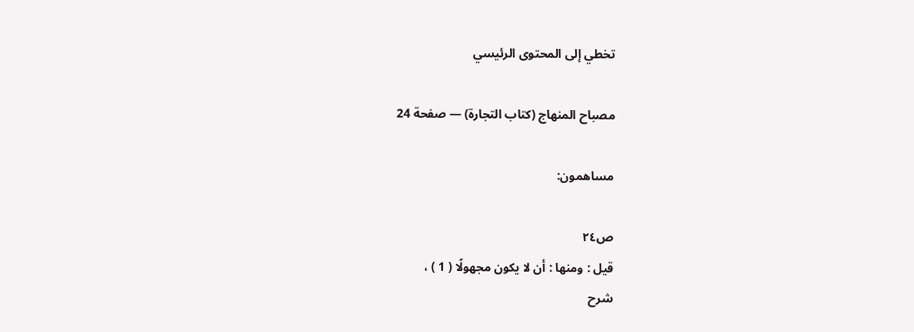تخطي إلى المحتوى الرئيسي

مصباح المنهاج (كتاب التجارة) — صفحة 24

مساهمون:

ص٢٤
قيل : ومنها : أن لا يكون مجهولًا ( 1 ) ،
شرح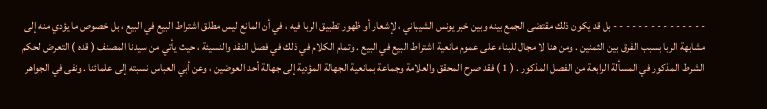- - - - - - - - - - - - - - - بل قد يكون ذلك مقتضى الجمع بينه وبين خبر يونس الشيباني ، لإشعار أو ظهور تطبيق الربا فيه ، في أن المانع ليس مطلق اشتراط البيع في البيع ، بل خصوص ما يؤدي منه إلى مشابهة الربا بسبب الفرق بين الثمنين . ومن هنا لا مجال للبناء على عموم مانعية اشتراط البيع في البيع . وتمام الكلام في ذلك في فصل النقد والنسيئة ، حيث يأتي من سيدنا المصنف ( قده ) التعرض لحكم الشرط المذكور في المسألة الرابعة من الفصل المذكور . ( 1 ) فقد صرح المحقق والعلامة وجماعة بمانعية الجهالة المؤدية إلى جهالة أحد العوضين ، وعن أبي العباس نسبته إلى علمائنا . ونفى في الجواهر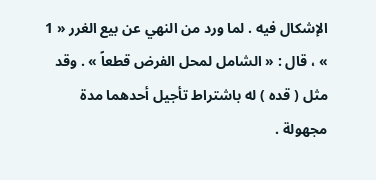الإشكال فيه . لما ورد من النهي عن بيع الغرر « 1 » ، قال : « الشامل لمحل الفرض قطعاً » . وقد مثل ( قده ) له باشتراط تأجيل أحدهما مدة مجهولة .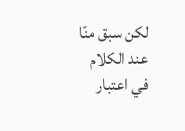لكن سبق منّا عند الكلام في اعتبار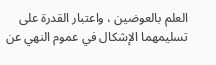العلم بالعوضين ، واعتبار القدرة على تسليمهما الإشكال في عموم النهي عن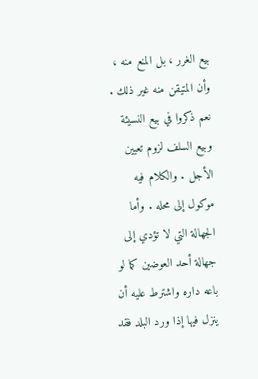بيع الغرر ، بل المنع منه ، وأن المتيقن منه غير ذلك . نعم ذكروا في بيع النسيئة وبيع السلف لزوم تعيين الأجل . والكلام فيه موكول إلى محله . وأما الجهالة التي لا تؤدي إلى جهالة أحد العوضين كما لو باعه داره واشترط عليه أن ينزل فيها إذا ورد البلد فقد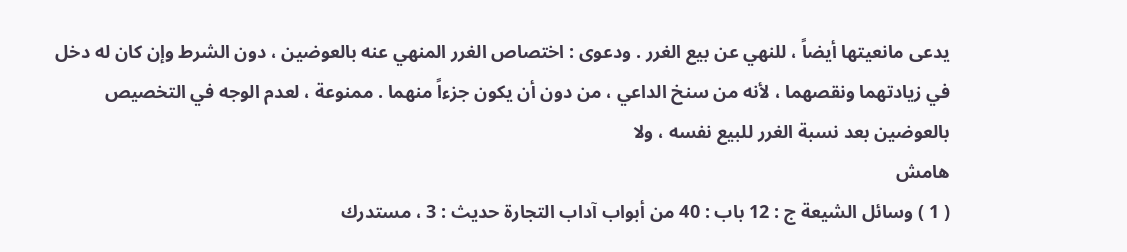يدعى مانعيتها أيضاً ، للنهي عن بيع الغرر . ودعوى : اختصاص الغرر المنهي عنه بالعوضين ، دون الشرط وإن كان له دخل في زيادتهما ونقصهما ، لأنه من سنخ الداعي ، من دون أن يكون جزءاً منهما . ممنوعة ، لعدم الوجه في التخصيص بالعوضين بعد نسبة الغرر للبيع نفسه ، ولا
هامش
( 1 ) وسائل الشيعة ج : 12 باب : 40 من أبواب آداب التجارة حديث : 3 ، مستدرك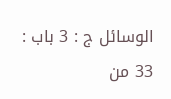الوسائل ج : 3 باب : 33 من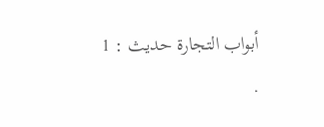أبواب التجارة حديث : 1 .